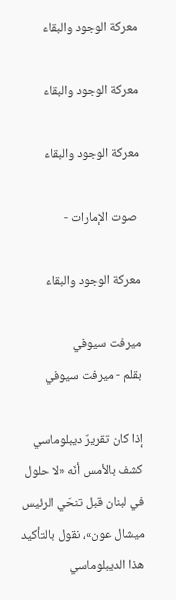معركة الوجود والبقاء

معركة الوجود والبقاء

معركة الوجود والبقاء

 صوت الإمارات -

معركة الوجود والبقاء

ميرفت سيوفي
بقلم - ميرفت سيوفي

إذا كان تقريرٌ ديبلوماسي كشف بالأمس أنّه «لا حلول في لبنان قبل تنحّي الرئيس ميشال عون»، نقول بالتأكيد هذا الديبلوماسي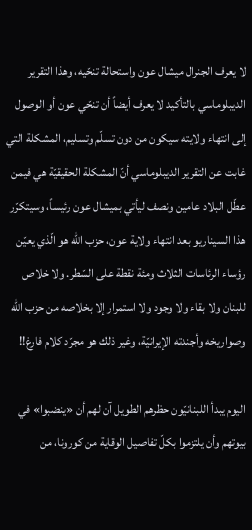لا يعرف الجنرال ميشال عون واستحالة تنحّيه، وهذا التقرير الديبلوماسي بالتأكيد لا يعرف أيضاً أن تنحّي عون أو الوصول إلى انتهاء ولايته سيكون من دون تسلّم وتسليم، المشكلة التي غابت عن التقرير الديبلوماسي أنّ المشكلة الحقيقيّة هي فيمن عطّل البلاد عامين ونصف ليأتي بميشال عون رئيساً، وسيتكرّر هذا السيناريو بعد انتهاء ولاية عون، حزب الله هو الّذي يعيّن رؤساء الرئاسات الثلاث ومئة نقطة على السّطر. ولا خلاص للبنان ولا بقاء ولا وجود ولا استمرار إلا بخلاصه من حزب الله وصواريخه وأجندته الإيرانيّة، وغير ذلك هو مجرّد كلام فارغ!!

اليوم يبدأ اللبنانيّون حظرهم الطويل آن لهم أن «ينضبوا» في بيوتهم وأن يلتزموا بكلّ تفاصيل الوقاية من كورونا، من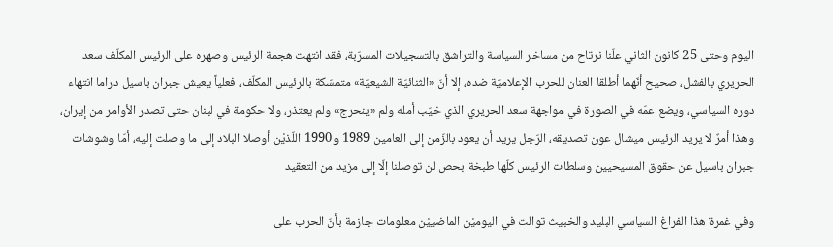اليوم وحتى 25 كانون الثاني علّنا نرتاح من مساخر السياسة والتراشق بالتسجيلات المسرّبة، فقد انتهت هجمة الرئيس وصهره على الرئيس المكلّف سعد الحريري بالفشل، صحيح أنّهما أطلقا العنان للحرب الإعلاميّة ضده، إلا أنّ «الثنائيّة الشيعيّة» متمسّكة بالرئيس المكلّف، فعلياً يعيش جبران باسيل دراما انتهاء دوره السياسي، ويضع عمّه في الصورة في مواجهة سعد الحريري الذي خيّب أمله ولم «ينحرج» ولم يعتذر، ولا حكومة في لبنان حتى تصدر الأوامر من إيران، وهذا أمرٌ لا يريد الرئيس ميشال عون تصديقه، الرّجل يريد أن يعود بالزّمن إلى العامين 1989 و1990 اللّذيْن أوصلا البلاد إلى ما وصلت إليه، أمّا وشوشات جبران باسيل عن حقوق المسيحيين وسلطات الرئيس كلّها طبخة بحص لن توصلنا إلّا إلى مزيد من التعقيد

وفي غمرة هذا الفراغ السياسي البليد والخبيث توالت في اليوميْن الماضييْن معلومات جازمة بأنّ الحرب على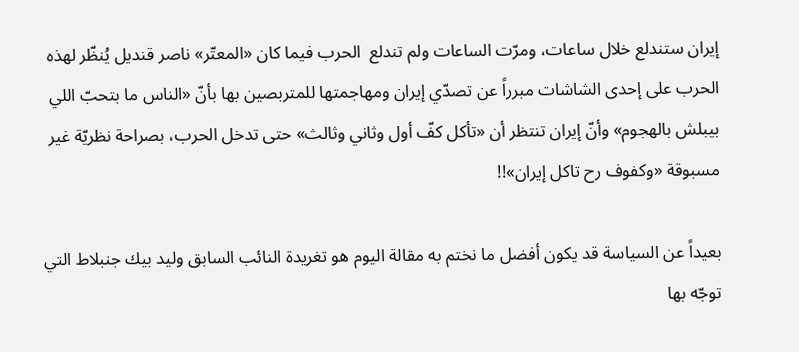إيران ستندلع خلال ساعات، ومرّت الساعات ولم تندلع  الحرب فيما كان «المعتّر» ناصر قنديل يُنظّر لهذه الحرب على إحدى الشاشات مبرراً عن تصدّي إيران ومهاجمتها للمتربصين بها بأنّ «الناس ما بتحبّ اللي بيبلش بالهجوم» وأنّ إيران تنتظر أن «تأكل كفّ أول وثاني وثالث» حتى تدخل الحرب، بصراحة نظريّة غير مسبوقة «وكفوف رح تاكل إيران»!!

بعيداً عن السياسة قد يكون أفضل ما نختم به مقالة اليوم هو تغريدة النائب السابق وليد بيك جنبلاط التي توجّه بها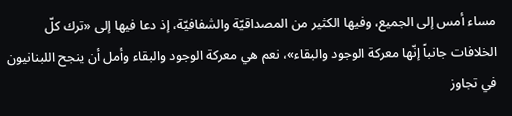مساء أمس إلى الجميع، وفيها الكثير من المصداقيّة والشفافيّة، إذ دعا فيها إلى «ترك كلّ الخلافات جانباً إنّها معركة الوجود والبقاء»، نعم هي معركة الوجود والبقاء وأمل أن ينجح اللبنانيون في تجاوز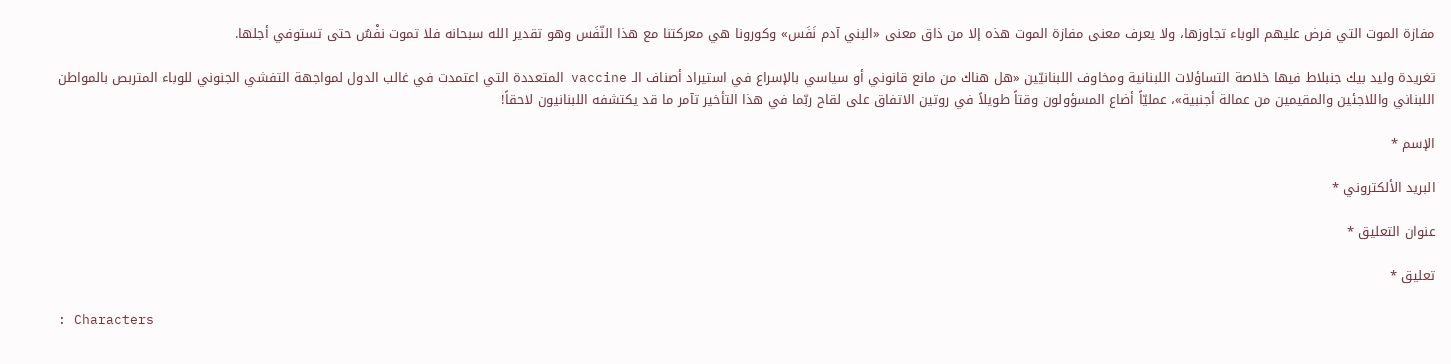مفازة الموت التي فرض عليهم الوباء تجاوزها، ولا يعرف معنى مفازة الموت هذه إلا من ذاق معنى «البني آدم نَفَس» وكورونا هي معركتنا مع هذا النّفَس وهو تقدير الله سبحانه فلا تموت نفْسٌ حتى تستوفي أجلها.

تغريدة وليد بيك جنبلاط فيها خلاصة التساؤلات اللبنانية ومخاوف اللبنانيّين «هل هناك من مانع قانوني أو سياسي بالإسراع في استيراد أصناف الـ vaccine المتعددة التي اعتمدت في غالب الدول لمواجهة التفشي الجنوني للوباء المتربص بالمواطن اللبناني واللاجئين والمقيمين من عمالة أجنبية»، عمليّاً أضاع المسؤولون وقتاً طويلاً في روتين الاتفاق على لقاح ربّما في هذا التأخير تآمر ما قد يكتشفه اللبنانيون لاحقاً!

الإسم *

البريد الألكتروني *

عنوان التعليق *

تعليق *

: Characters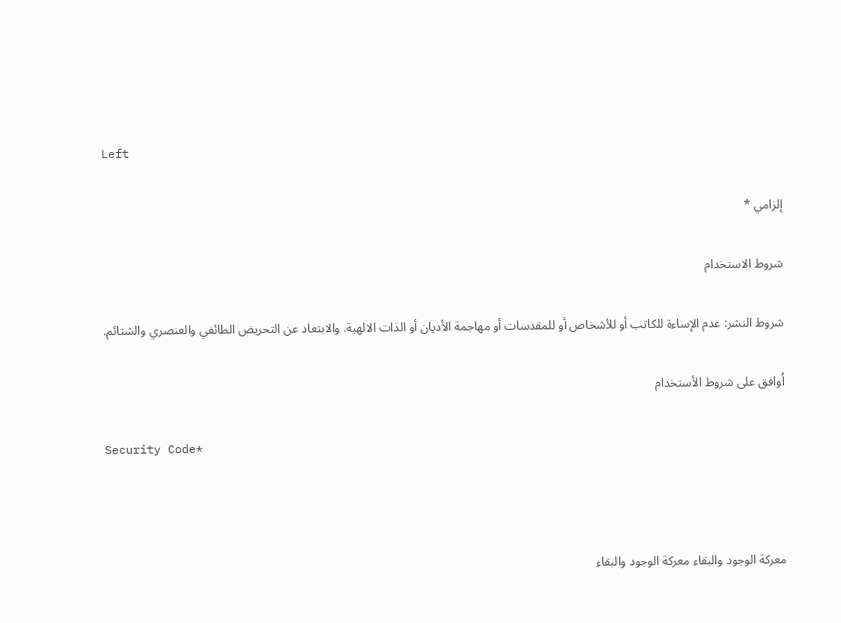Left

إلزامي *

شروط الاستخدام

شروط النشر: عدم الإساءة للكاتب أو للأشخاص أو للمقدسات أو مهاجمة الأديان أو الذات الالهية. والابتعاد عن التحريض الطائفي والعنصري والشتائم.

اُوافق على شروط الأستخدام

Security Code*



معركة الوجود والبقاء معركة الوجود والبقاء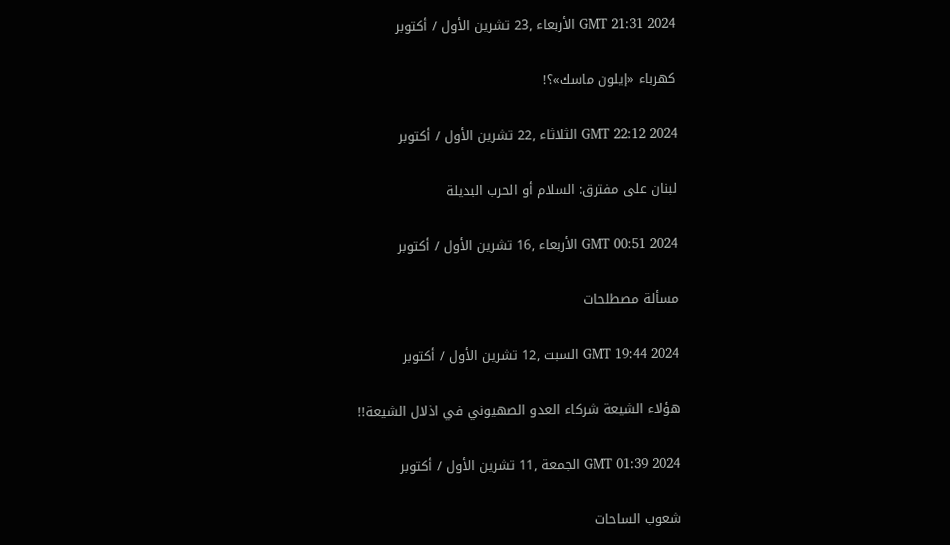GMT 21:31 2024 الأربعاء ,23 تشرين الأول / أكتوبر

كهرباء «إيلون ماسك»؟!

GMT 22:12 2024 الثلاثاء ,22 تشرين الأول / أكتوبر

لبنان على مفترق: السلام أو الحرب البديلة

GMT 00:51 2024 الأربعاء ,16 تشرين الأول / أكتوبر

مسألة مصطلحات

GMT 19:44 2024 السبت ,12 تشرين الأول / أكتوبر

هؤلاء الشيعة شركاء العدو الصهيوني في اذلال الشيعة!!

GMT 01:39 2024 الجمعة ,11 تشرين الأول / أكتوبر

شعوب الساحات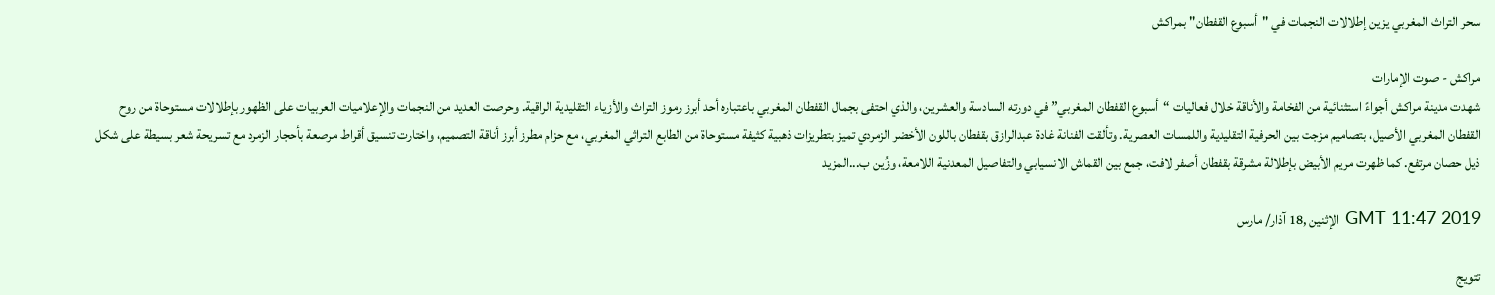سحر التراث المغربي يزين إطلالات النجمات في "أسبوع القفطان" بمراكش

مراكش - صوت الإمارات
شهدت مدينة مراكش أجواءً استثنائية من الفخامة والأناقة خلال فعاليات “أسبوع القفطان المغربي” في دورته السادسة والعشرين، والذي احتفى بجمال القفطان المغربي باعتباره أحد أبرز رموز التراث والأزياء التقليدية الراقية. وحرصت العديد من النجمات والإعلاميات العربيات على الظهور بإطلالات مستوحاة من روح القفطان المغربي الأصيل، بتصاميم مزجت بين الحرفية التقليدية واللمسات العصرية. وتألقت الفنانة غادة عبدالرازق بقفطان باللون الأخضر الزمردي تميز بتطريزات ذهبية كثيفة مستوحاة من الطابع التراثي المغربي، مع حزام مطرز أبرز أناقة التصميم، واختارت تنسيق أقراط مرصعة بأحجار الزمرد مع تسريحة شعر بسيطة على شكل ذيل حصان مرتفع. كما ظهرت مريم الأبيض بإطلالة مشرقة بقفطان أصفر لافت، جمع بين القماش الانسيابي والتفاصيل المعدنية اللامعة، وزُين ب...المزيد

GMT 11:47 2019 الإثنين ,18 آذار/ مارس

تتويج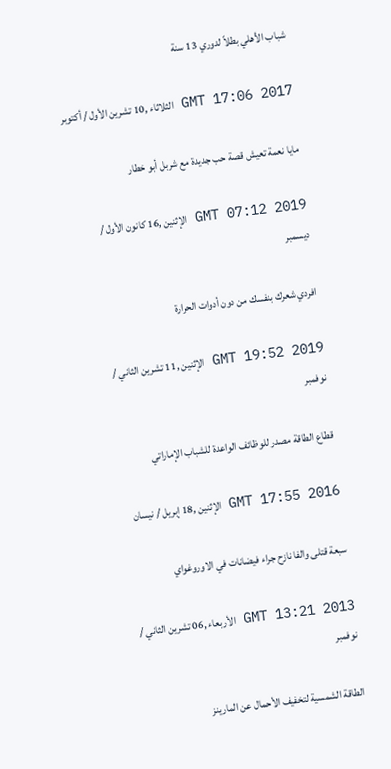شباب الأهلي بطلاً لدوري 13 سنة

GMT 17:06 2017 الثلاثاء ,10 تشرين الأول / أكتوبر

مايا نعمة تعيش قصة حب جديدة مع شربل أبو خطار

GMT 07:12 2019 الإثنين ,16 كانون الأول / ديسمبر

افردي شعرك بنفسك من دون أدوات الحرارة

GMT 19:52 2019 الإثنين ,11 تشرين الثاني / نوفمبر

قطاع الطاقة مصدر للوظائف الواعدة للشباب الإماراتي

GMT 17:55 2016 الإثنين ,18 إبريل / نيسان

سبعة قتلى والفا نازح جراء فيضانات في الاوروغواي

GMT 13:21 2013 الأربعاء ,06 تشرين الثاني / نوفمبر

الطاقة الشمسية لتخفيف الأحمال عن المارينز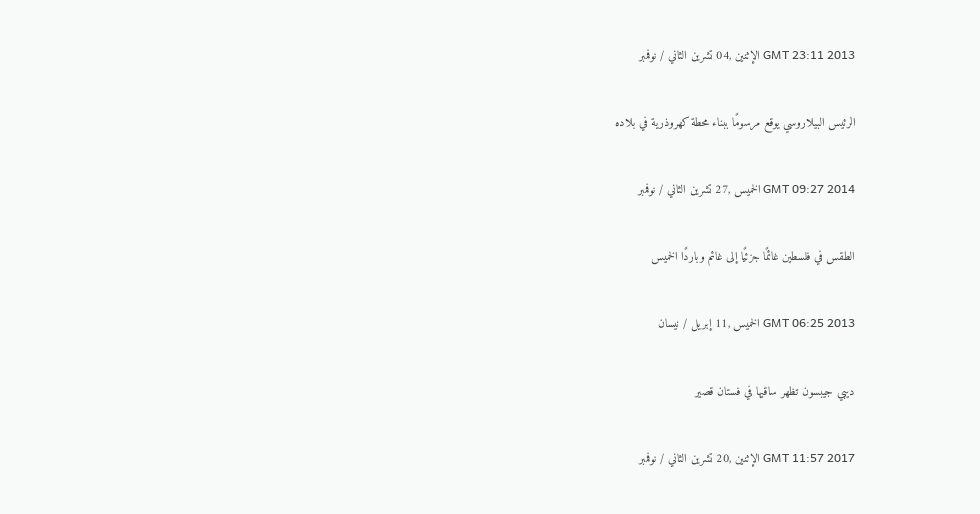GMT 23:11 2013 الإثنين ,04 تشرين الثاني / نوفمبر

الرئيس البيلاروسي يوقع مرسومًا ببناء محطة كهروذرية في بلاده

GMT 09:27 2014 الخميس ,27 تشرين الثاني / نوفمبر

الطقس في فلسطين غائمًا جزئيًا إلى غائم وباردًا الخميس

GMT 06:25 2013 الخميس ,11 إبريل / نيسان

ديبي جيبسون تظهر ساقيها في فستان قصير

GMT 11:57 2017 الإثنين ,20 تشرين الثاني / نوفمبر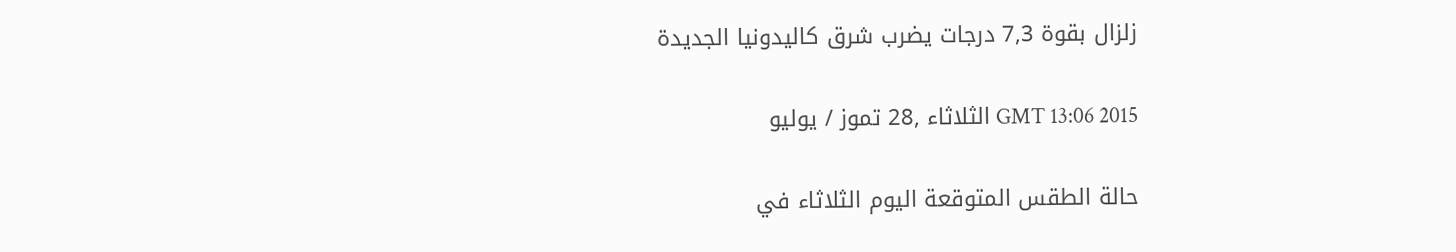زلزال بقوة 7,3 درجات يضرب شرق كاليدونيا الجديدة

GMT 13:06 2015 الثلاثاء ,28 تموز / يوليو

حالة الطقس المتوقعة اليوم الثلاثاء في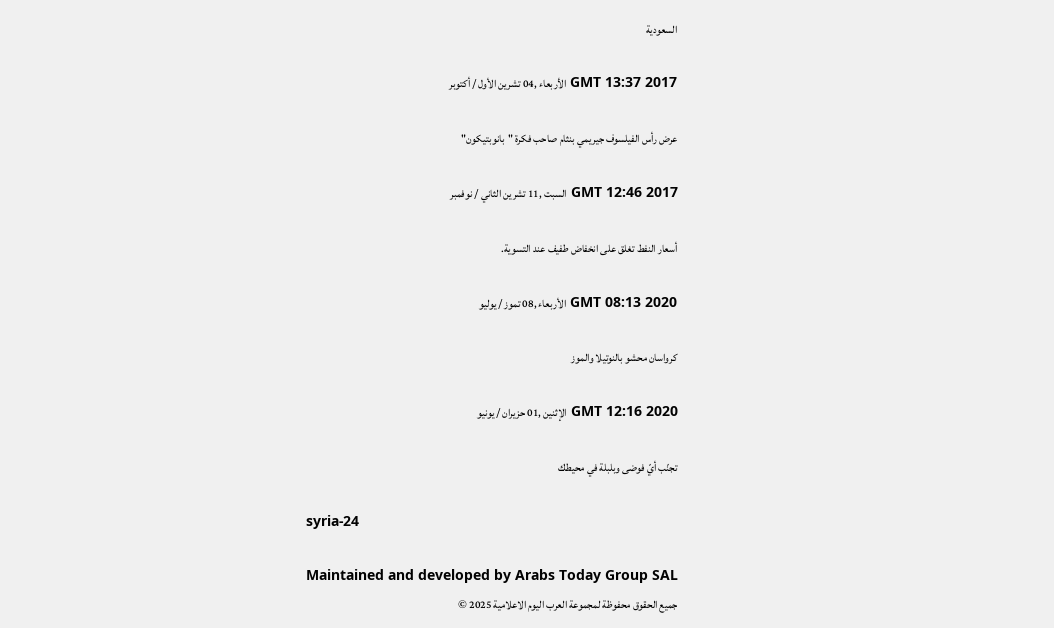السعودية

GMT 13:37 2017 الأربعاء ,04 تشرين الأول / أكتوبر

عرض رأس الفيلسوف جيريمي بنثام صاحب فكرة "بانوبتيكون"

GMT 12:46 2017 السبت ,11 تشرين الثاني / نوفمبر

أسعار النفط تغلق على انخفاض طفيف عند التسوية.

GMT 08:13 2020 الأربعاء ,08 تموز / يوليو

كرواسان محشو بالنوتيلا والموز

GMT 12:16 2020 الإثنين ,01 حزيران / يونيو

تجنّب أيّ فوضى وبلبلة في محيطك

syria-24

Maintained and developed by Arabs Today Group SAL
جميع الحقوق محفوظة لمجموعة العرب اليوم الاعلامية 2025 ©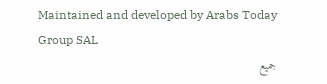Maintained and developed by Arabs Today Group SAL
جميع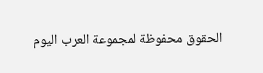الحقوق محفوظة لمجموعة العرب اليوم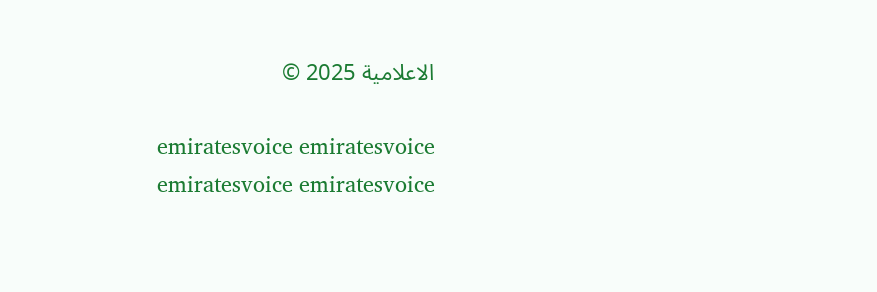الاعلامية 2025 ©

emiratesvoice emiratesvoice emiratesvoice emiratesvoice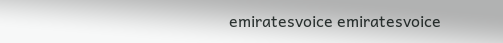emiratesvoice emiratesvoice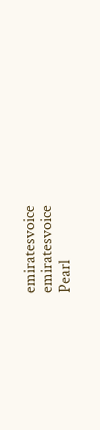emiratesvoice
emiratesvoice
Pearl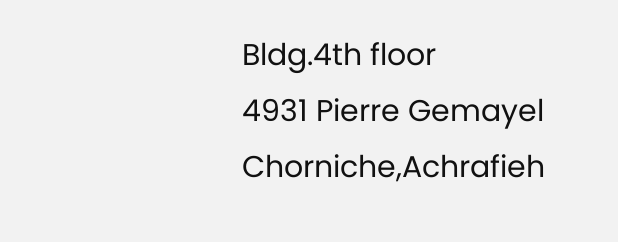Bldg.4th floor
4931 Pierre Gemayel Chorniche,Achrafieh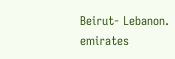Beirut- Lebanon.
emirates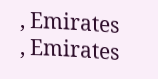, Emirates , Emirates